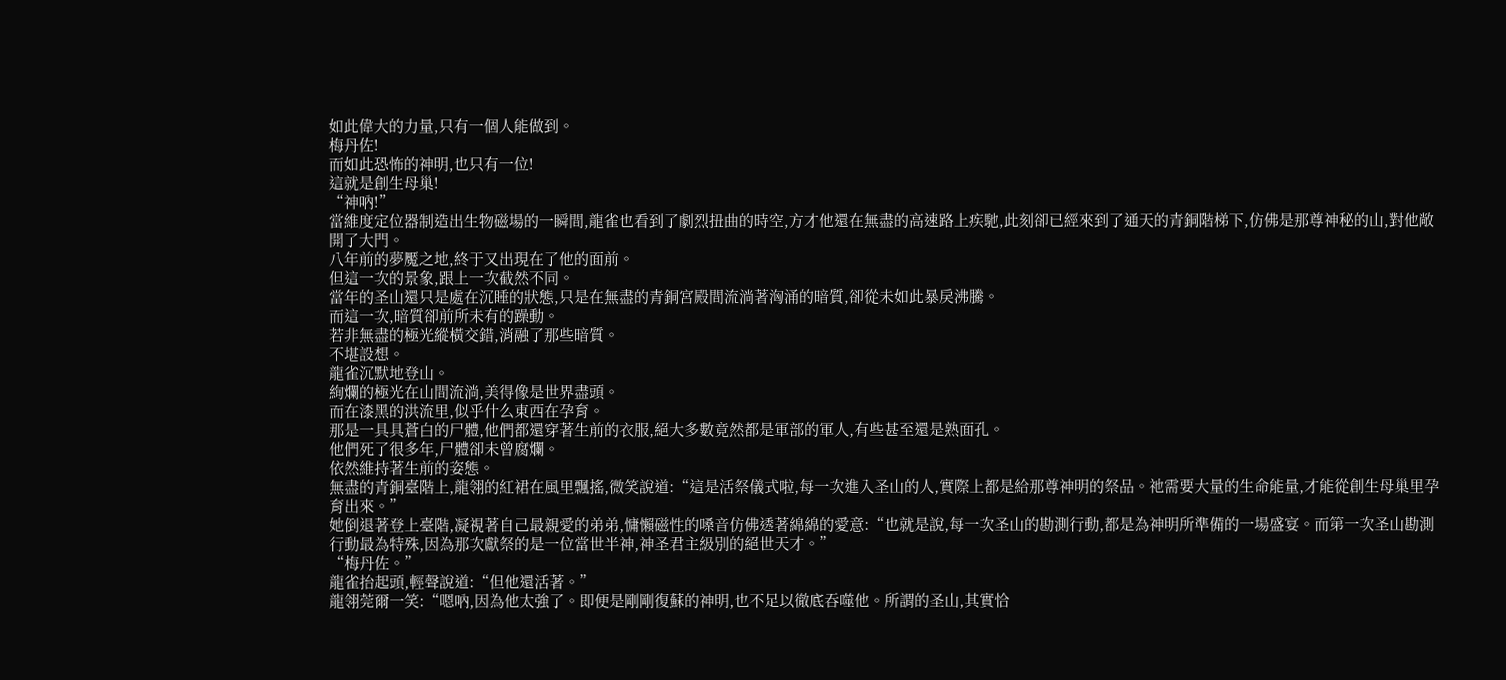如此偉大的力量,只有一個人能做到。
梅丹佐!
而如此恐怖的神明,也只有一位!
這就是創生母巢!
“神吶!”
當維度定位器制造出生物磁場的一瞬間,龍雀也看到了劇烈扭曲的時空,方才他還在無盡的高速路上疾馳,此刻卻已經來到了通天的青銅階梯下,仿佛是那尊神秘的山,對他敞開了大門。
八年前的夢魘之地,終于又出現在了他的面前。
但這一次的景象,跟上一次截然不同。
當年的圣山還只是處在沉睡的狀態,只是在無盡的青銅宮殿間流淌著洶涌的暗質,卻從未如此暴戾沸騰。
而這一次,暗質卻前所未有的躁動。
若非無盡的極光縱橫交錯,消融了那些暗質。
不堪設想。
龍雀沉默地登山。
絢爛的極光在山間流淌,美得像是世界盡頭。
而在漆黑的洪流里,似乎什么東西在孕育。
那是一具具蒼白的尸體,他們都還穿著生前的衣服,絕大多數竟然都是軍部的軍人,有些甚至還是熟面孔。
他們死了很多年,尸體卻未曾腐爛。
依然維持著生前的姿態。
無盡的青銅臺階上,龍翎的紅裙在風里飄搖,微笑說道:“這是活祭儀式啦,每一次進入圣山的人,實際上都是給那尊神明的祭品。祂需要大量的生命能量,才能從創生母巢里孕育出來。”
她倒退著登上臺階,凝視著自己最親愛的弟弟,慵懶磁性的嗓音仿佛透著綿綿的愛意:“也就是說,每一次圣山的勘測行動,都是為神明所準備的一場盛宴。而第一次圣山勘測行動最為特殊,因為那次獻祭的是一位當世半神,神圣君主級別的絕世天才。”
“梅丹佐。”
龍雀抬起頭,輕聲說道:“但他還活著。”
龍翎莞爾一笑:“嗯吶,因為他太強了。即便是剛剛復蘇的神明,也不足以徹底吞噬他。所謂的圣山,其實恰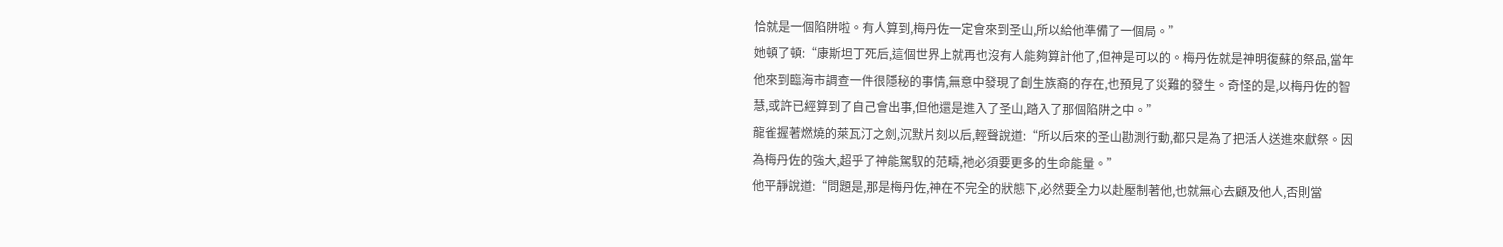恰就是一個陷阱啦。有人算到,梅丹佐一定會來到圣山,所以給他準備了一個局。”
她頓了頓:“康斯坦丁死后,這個世界上就再也沒有人能夠算計他了,但神是可以的。梅丹佐就是神明復蘇的祭品,當年他來到臨海市調查一件很隱秘的事情,無意中發現了創生族裔的存在,也預見了災難的發生。奇怪的是,以梅丹佐的智慧,或許已經算到了自己會出事,但他還是進入了圣山,踏入了那個陷阱之中。”
龍雀握著燃燒的萊瓦汀之劍,沉默片刻以后,輕聲說道:“所以后來的圣山勘測行動,都只是為了把活人送進來獻祭。因為梅丹佐的強大,超乎了神能駕馭的范疇,祂必須要更多的生命能量。”
他平靜說道:“問題是,那是梅丹佐,神在不完全的狀態下,必然要全力以赴壓制著他,也就無心去顧及他人,否則當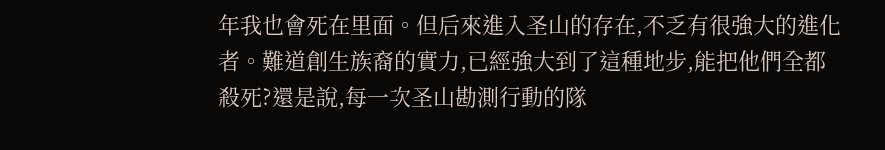年我也會死在里面。但后來進入圣山的存在,不乏有很強大的進化者。難道創生族裔的實力,已經強大到了這種地步,能把他們全都殺死?還是說,每一次圣山勘測行動的隊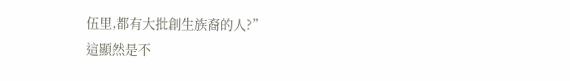伍里,都有大批創生族裔的人?”
這顯然是不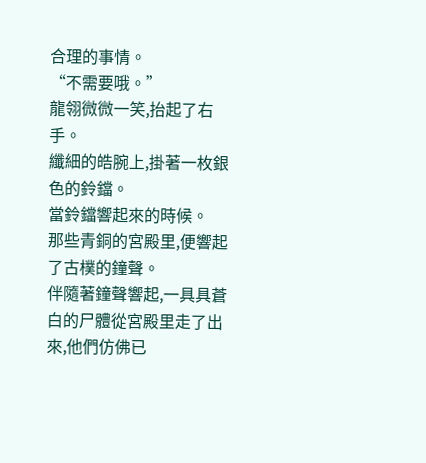合理的事情。
“不需要哦。”
龍翎微微一笑,抬起了右手。
纖細的皓腕上,掛著一枚銀色的鈴鐺。
當鈴鐺響起來的時候。
那些青銅的宮殿里,便響起了古樸的鐘聲。
伴隨著鐘聲響起,一具具蒼白的尸體從宮殿里走了出來,他們仿佛已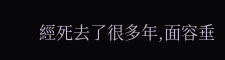經死去了很多年,面容垂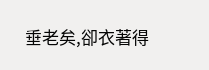垂老矣,卻衣著得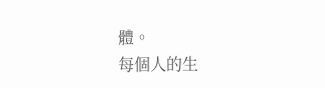體。
每個人的生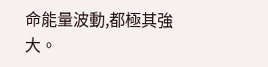命能量波動,都極其強大。